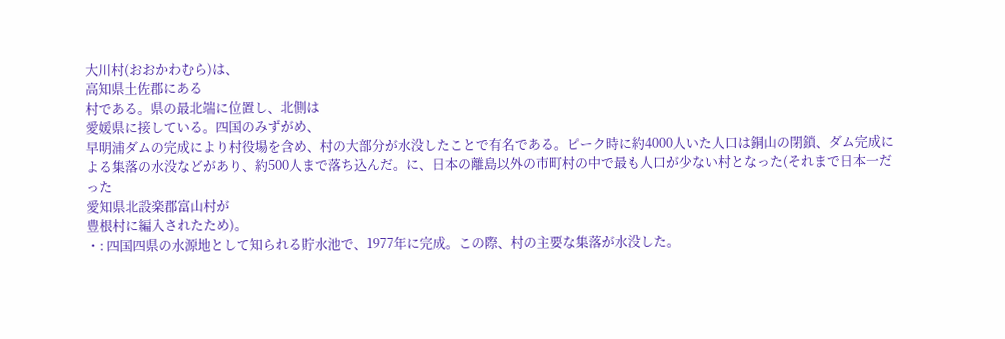大川村(おおかわむら)は、
高知県土佐郡にある
村である。県の最北端に位置し、北側は
愛媛県に接している。四国のみずがめ、
早明浦ダムの完成により村役場を含め、村の大部分が水没したことで有名である。ピーク時に約4000人いた人口は銅山の閉鎖、ダム完成による集落の水没などがあり、約500人まで落ち込んだ。に、日本の離島以外の市町村の中で最も人口が少ない村となった(それまで日本一だった
愛知県北設楽郡富山村が
豊根村に編入されたため)。
・: 四国四県の水源地として知られる貯水池で、1977年に完成。この際、村の主要な集落が水没した。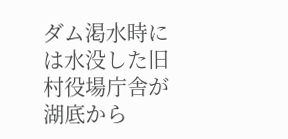ダム渇水時には水没した旧村役場庁舎が湖底から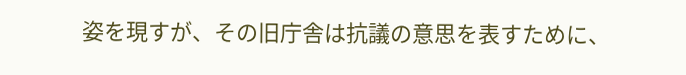姿を現すが、その旧庁舎は抗議の意思を表すために、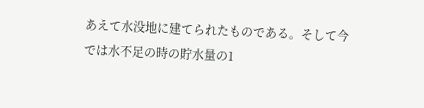あえて水没地に建てられたものである。そして今では水不足の時の貯水量の1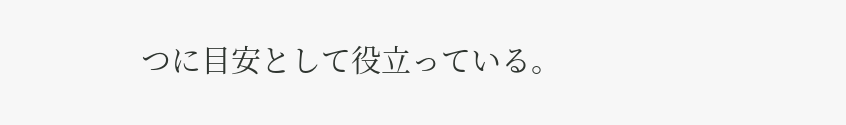つに目安として役立っている。